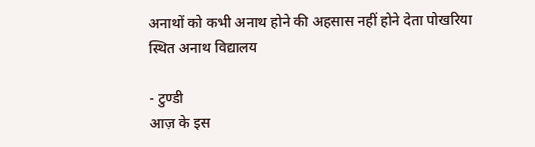अनाथों को कभी अनाथ होने की अहसास नहीं होने देता पोखरिया स्थित अनाथ विद्यालय

- टुण्डी
आज़ के इस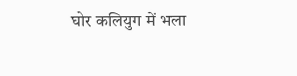घोर कलियुग में भला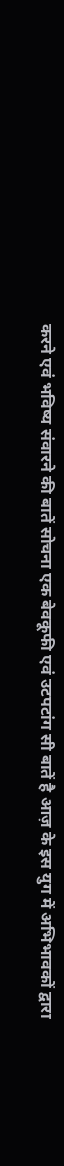करने एवं भविष्य संवारने की बातें सोचना एक बेवकूफी एवं उटपटांग सी बातें है आज़ के इस युग में अभिभावकों द्वारा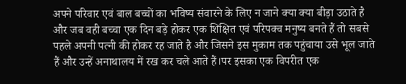अपने परिवार एवं बाल बच्चों का भविष्य संवारने के लिए न जाने क्या क्या बीड़ा उठाते है और जब वही बच्चा एक दिन बड़े होकर एक शिक्षित एवं परिपक्व मनुष्य बनते हैं तो सबसे पहले अपनी पत्नी की होकर रह जाते है और जिसने इस मुकाम तक पहुंचाया उसे भूल जाते हैं और उन्हें अनाथालय में रख कर चले आते हैं।पर इसका एक विपरीत एक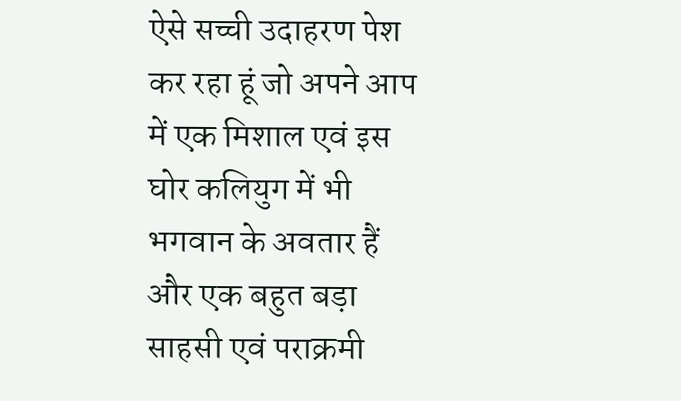ऐसे सच्ची उदाहरण पेश कर रहा हूं जो अपने आप में एक मिशाल एवं इस घोर कलियुग में भी भगवान के अवतार हैं और एक बहुत बड़ा साहसी एवं पराक्रमी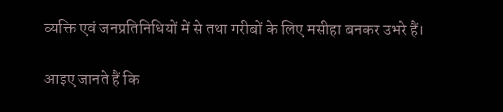व्यक्ति एवं जनप्रतिनिधियों में से तथा गरीबों के लिए मसीहा बनकर उभरे हैं।

आइए जानते हैं कि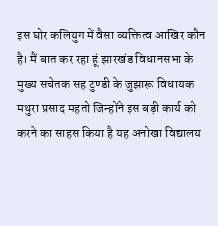इस घोर कलियुग में वैसा व्यक्तित्व आखिर कौन है। मैं बात कर रहा हूं झारखंड विधानसभा के मुख्य सचेतक सह टुण्डी के जुझारू विधायक मथुरा प्रसाद महतो जिन्होंने इस बड़ी कार्य को करने का साहस किया है यह अनोखा विद्यालय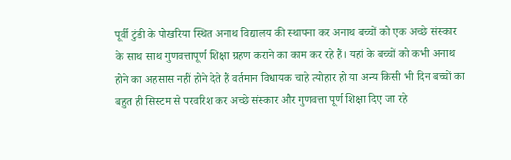पूर्वी टुंडी के पोखरिया स्थित अनाथ विद्यालय की स्थापना कर अनाथ बच्चों को एक अच्छे संस्कार के साथ साथ गुणवत्तापूर्ण शिक्षा ग्रहण कराने का काम कर रहे हैं। यहां के बच्चों को कभी अनाथ होने का अहसास नहीं होने देते हैं वर्तमान विधायक चाहे त्योहार हो या अन्य किसी भी दिन बच्चों का बहुत ही सिस्टम से परवरिश कर अच्छे संस्कार और गुणवत्ता पूर्ण शिक्षा दिए जा रहे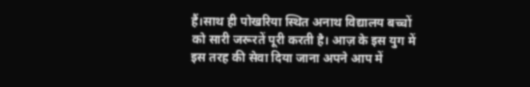हैं।साथ ही पोखरिया स्थित अनाथ विद्यालय बच्चों को सारी जरूरतें पूरी करती है। आज़ के इस युग में इस तरह की सेवा दिया जाना अपने आप में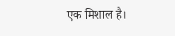एक मिशाल है।